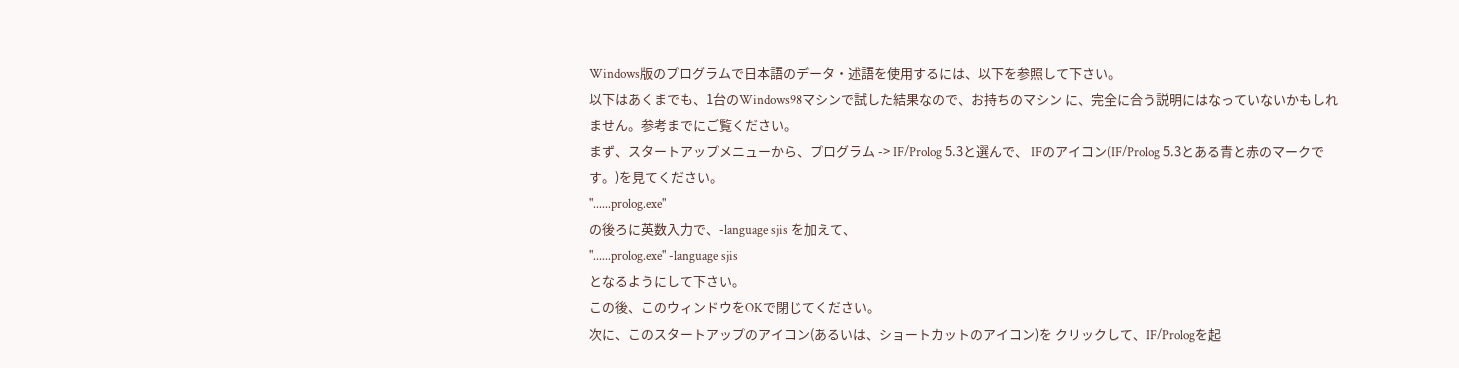Windows版のプログラムで日本語のデータ・述語を使用するには、以下を参照して下さい。
以下はあくまでも、1台のWindows98マシンで試した結果なので、お持ちのマシン に、完全に合う説明にはなっていないかもしれません。参考までにご覧ください。
まず、スタートアップメニューから、プログラム -> IF/Prolog 5.3と選んで、 IFのアイコン(IF/Prolog 5.3とある青と赤のマークです。)を見てください。
"......prolog.exe"
の後ろに英数入力で、-language sjis を加えて、
"......prolog.exe" -language sjis
となるようにして下さい。
この後、このウィンドウをOKで閉じてください。
次に、このスタートアップのアイコン(あるいは、ショートカットのアイコン)を クリックして、IF/Prologを起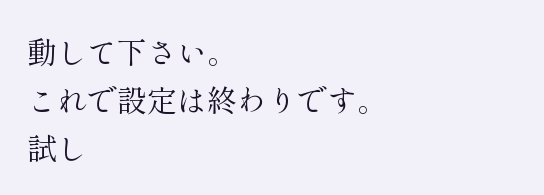動して下さい。
これで設定は終わりです。
試し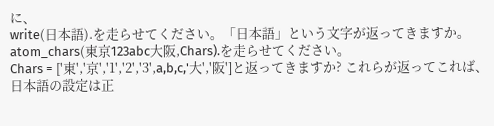に、
write(日本語).を走らせてください。「日本語」という文字が返ってきますか。
atom_chars(東京123abc大阪,Chars).を走らせてください。
Chars = ['東','京','1','2','3',a,b,c,'大','阪']と返ってきますか? これらが返ってこれば、日本語の設定は正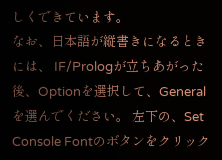しくできています。
なお、日本語が縦書きになるときには、 IF/Prologが立ちあがった後、Optionを選択して、Generalを選んでください。 左下の、Set Console Fontのボタンをクリック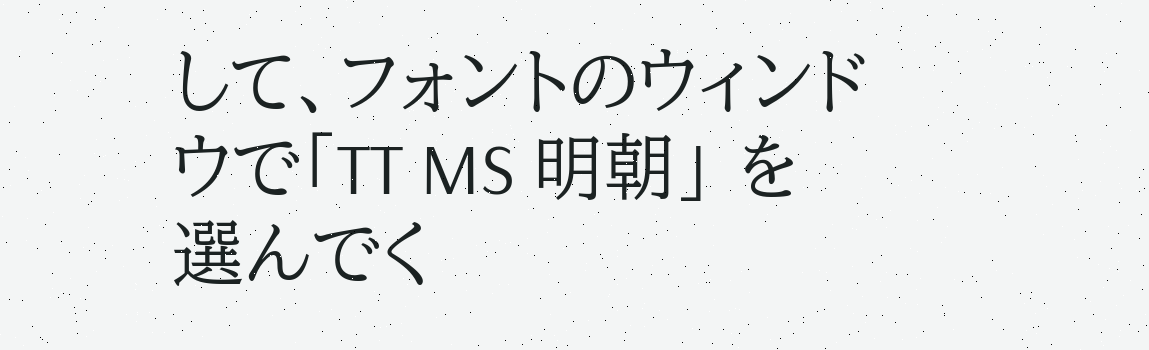して、フォントのウィンドウで「TT MS 明朝」 を選んでく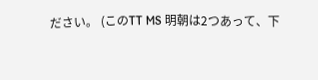ださい。 (このTT MS 明朝は2つあって、下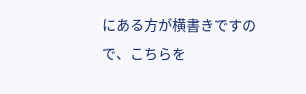にある方が横書きですので、こちらを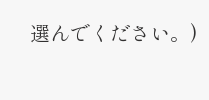選んでください。)